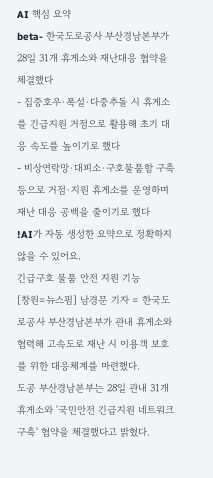AI 핵심 요약
beta- 한국도로공사 부산경남본부가 28일 31개 휴게소와 재난대응 협약을 체결했다
- 집중호우·폭설·다중추돌 시 휴게소를 긴급지원 거점으로 활용해 초기 대응 속도를 높이기로 했다
- 비상연락망·대피소·구호물품함 구축 등으로 거점·지원 휴게소를 운영하며 재난 대응 공백을 줄이기로 했다
!AI가 자동 생성한 요약으로 정확하지 않을 수 있어요.
긴급구호 물품 안전 지원 기능
[창원=뉴스핌] 남경문 기자 = 한국도로공사 부산경남본부가 관내 휴게소와 협력해 고속도로 재난 시 이용객 보호를 위한 대응체계를 마련했다.
도공 부산경남본부는 28일 관내 31개 휴게소와 '국민안전 긴급지원 네트워크 구축' 협약을 체결했다고 밝혔다.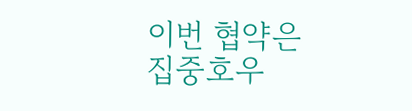이번 협약은 집중호우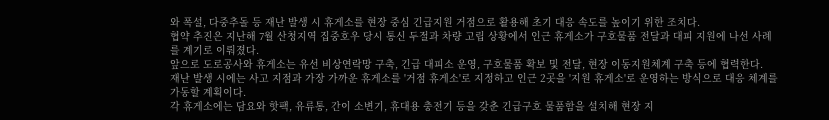와 폭설, 다중추돌 등 재난 발생 시 휴게소를 현장 중심 긴급지원 거점으로 활용해 초기 대응 속도를 높이기 위한 조치다.
협약 추진은 지난해 7월 산청지역 집중호우 당시 통신 두절과 차량 고립 상황에서 인근 휴게소가 구호물품 전달과 대피 지원에 나선 사례를 계기로 이뤄졌다.
앞으로 도로공사와 휴게소는 유선 비상연락망 구축, 긴급 대피소 운영, 구호물품 확보 및 전달, 현장 이동지원체계 구축 등에 협력한다.
재난 발생 시에는 사고 지점과 가장 가까운 휴게소를 '거점 휴게소'로 지정하고 인근 2곳을 '지원 휴게소'로 운영하는 방식으로 대응 체계를 가동할 계획이다.
각 휴게소에는 담요와 핫팩, 유류통, 간이 소변기, 휴대용 충전기 등을 갖춘 긴급구호 물품함을 설치해 현장 지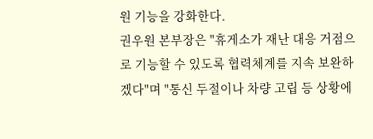원 기능을 강화한다.
권우원 본부장은 "휴게소가 재난 대응 거점으로 기능할 수 있도록 협력체계를 지속 보완하겠다"며 "통신 두절이나 차량 고립 등 상황에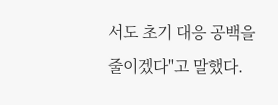서도 초기 대응 공백을 줄이겠다"고 말했다.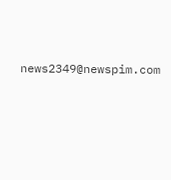news2349@newspim.com